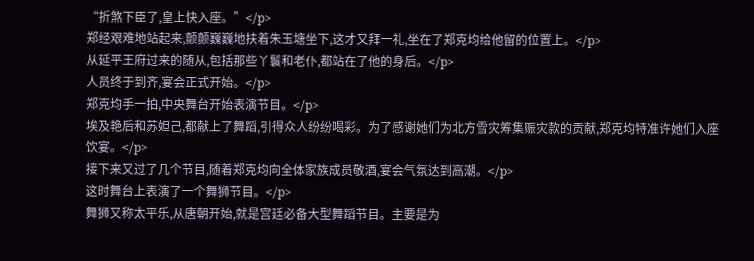“折煞下臣了,皇上快入座。”</p>
郑经艰难地站起来,颤颤巍巍地扶着朱玉塘坐下,这才又拜一礼,坐在了郑克均给他留的位置上。</p>
从延平王府过来的随从,包括那些丫鬟和老仆,都站在了他的身后。</p>
人员终于到齐,宴会正式开始。</p>
郑克均手一拍,中央舞台开始表演节目。</p>
埃及艳后和苏妲己,都献上了舞蹈,引得众人纷纷喝彩。为了感谢她们为北方雪灾筹集赈灾款的贡献,郑克均特准许她们入座饮宴。</p>
接下来又过了几个节目,随着郑克均向全体家族成员敬酒,宴会气氛达到高潮。</p>
这时舞台上表演了一个舞狮节目。</p>
舞狮又称太平乐,从唐朝开始,就是宫廷必备大型舞蹈节目。主要是为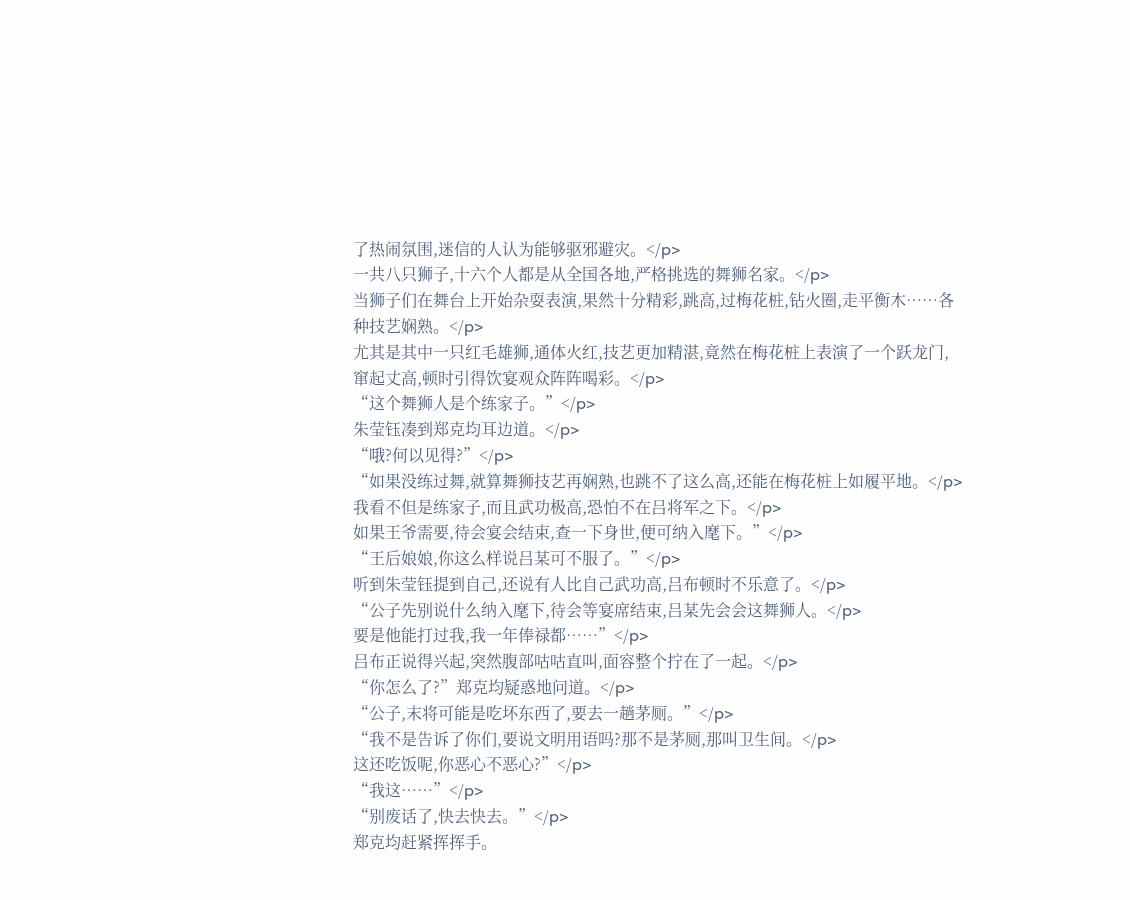了热闹氛围,迷信的人认为能够驱邪避灾。</p>
一共八只狮子,十六个人都是从全国各地,严格挑选的舞狮名家。</p>
当狮子们在舞台上开始杂耍表演,果然十分精彩,跳高,过梅花桩,钻火圈,走平衡木……各种技艺娴熟。</p>
尤其是其中一只红毛雄狮,通体火红,技艺更加精湛,竟然在梅花桩上表演了一个跃龙门,窜起丈高,顿时引得饮宴观众阵阵喝彩。</p>
“这个舞狮人是个练家子。”</p>
朱莹钰凑到郑克均耳边道。</p>
“哦?何以见得?”</p>
“如果没练过舞,就算舞狮技艺再娴熟,也跳不了这么高,还能在梅花桩上如履平地。</p>
我看不但是练家子,而且武功极高,恐怕不在吕将军之下。</p>
如果王爷需要,待会宴会结束,查一下身世,便可纳入麾下。”</p>
“王后娘娘,你这么样说吕某可不服了。”</p>
听到朱莹钰提到自己,还说有人比自己武功高,吕布顿时不乐意了。</p>
“公子先别说什么纳入麾下,待会等宴席结束,吕某先会会这舞狮人。</p>
要是他能打过我,我一年俸禄都……”</p>
吕布正说得兴起,突然腹部咕咕直叫,面容整个拧在了一起。</p>
“你怎么了?”郑克均疑惑地问道。</p>
“公子,末将可能是吃坏东西了,要去一趟茅厕。”</p>
“我不是告诉了你们,要说文明用语吗?那不是茅厕,那叫卫生间。</p>
这还吃饭呢,你恶心不恶心?”</p>
“我这……”</p>
“别废话了,快去快去。”</p>
郑克均赶紧挥挥手。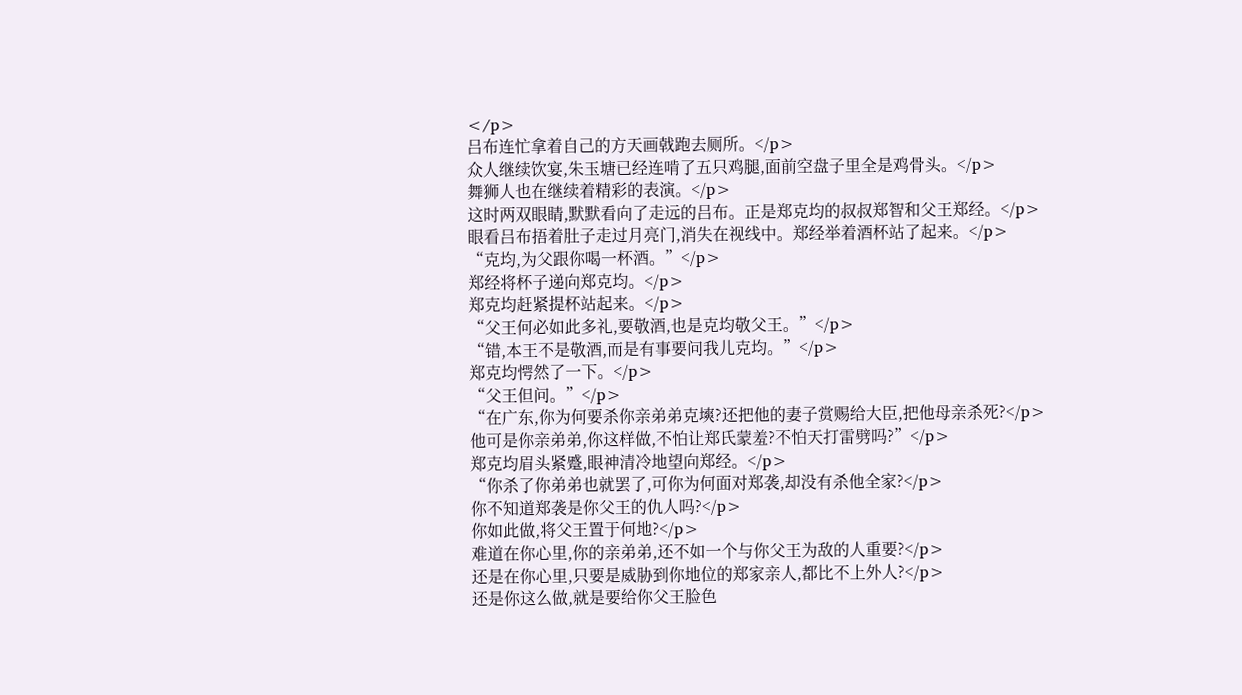</p>
吕布连忙拿着自己的方天画戟跑去厕所。</p>
众人继续饮宴,朱玉塘已经连啃了五只鸡腿,面前空盘子里全是鸡骨头。</p>
舞狮人也在继续着精彩的表演。</p>
这时两双眼睛,默默看向了走远的吕布。正是郑克均的叔叔郑智和父王郑经。</p>
眼看吕布捂着肚子走过月亮门,消失在视线中。郑经举着酒杯站了起来。</p>
“克均,为父跟你喝一杯酒。”</p>
郑经将杯子递向郑克均。</p>
郑克均赶紧提杯站起来。</p>
“父王何必如此多礼,要敬酒,也是克均敬父王。”</p>
“错,本王不是敬酒,而是有事要问我儿克均。”</p>
郑克均愕然了一下。</p>
“父王但问。”</p>
“在广东,你为何要杀你亲弟弟克塽?还把他的妻子赏赐给大臣,把他母亲杀死?</p>
他可是你亲弟弟,你这样做,不怕让郑氏蒙羞?不怕天打雷劈吗?”</p>
郑克均眉头紧蹙,眼神清冷地望向郑经。</p>
“你杀了你弟弟也就罢了,可你为何面对郑袭,却没有杀他全家?</p>
你不知道郑袭是你父王的仇人吗?</p>
你如此做,将父王置于何地?</p>
难道在你心里,你的亲弟弟,还不如一个与你父王为敌的人重要?</p>
还是在你心里,只要是威胁到你地位的郑家亲人,都比不上外人?</p>
还是你这么做,就是要给你父王脸色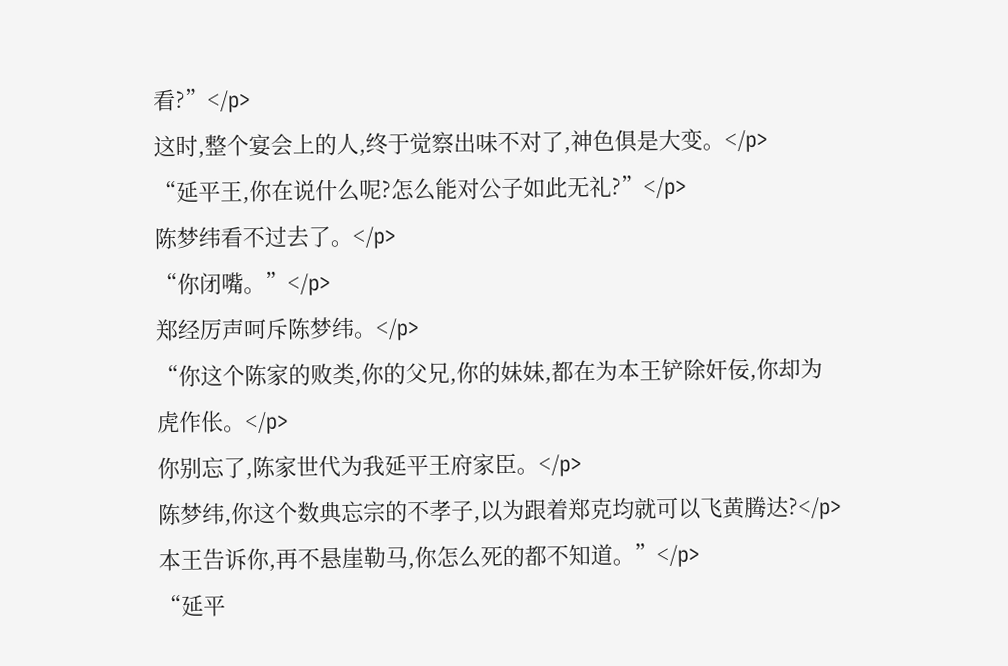看?”</p>
这时,整个宴会上的人,终于觉察出味不对了,神色俱是大变。</p>
“延平王,你在说什么呢?怎么能对公子如此无礼?”</p>
陈梦纬看不过去了。</p>
“你闭嘴。”</p>
郑经厉声呵斥陈梦纬。</p>
“你这个陈家的败类,你的父兄,你的妹妹,都在为本王铲除奸佞,你却为虎作伥。</p>
你别忘了,陈家世代为我延平王府家臣。</p>
陈梦纬,你这个数典忘宗的不孝子,以为跟着郑克均就可以飞黄腾达?</p>
本王告诉你,再不悬崖勒马,你怎么死的都不知道。”</p>
“延平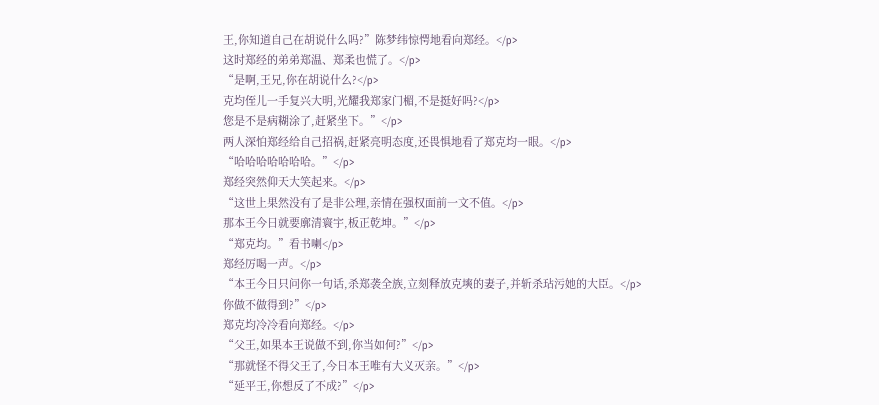王,你知道自己在胡说什么吗?”陈梦纬惊愕地看向郑经。</p>
这时郑经的弟弟郑温、郑柔也慌了。</p>
“是啊,王兄,你在胡说什么?</p>
克均侄儿一手复兴大明,光耀我郑家门楣,不是挺好吗?</p>
您是不是病糊涂了,赶紧坐下。”</p>
两人深怕郑经给自己招祸,赶紧亮明态度,还畏惧地看了郑克均一眼。</p>
“哈哈哈哈哈哈哈。”</p>
郑经突然仰天大笑起来。</p>
“这世上果然没有了是非公理,亲情在强权面前一文不值。</p>
那本王今日就要廓清寰宇,板正乾坤。”</p>
“郑克均。”看书喇</p>
郑经厉喝一声。</p>
“本王今日只问你一句话,杀郑袭全族,立刻释放克塽的妻子,并斩杀玷污她的大臣。</p>
你做不做得到?”</p>
郑克均冷冷看向郑经。</p>
“父王,如果本王说做不到,你当如何?”</p>
“那就怪不得父王了,今日本王唯有大义灭亲。”</p>
“延平王,你想反了不成?”</p>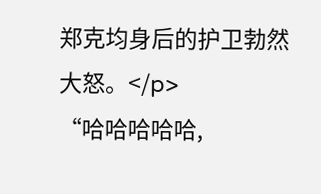郑克均身后的护卫勃然大怒。</p>
“哈哈哈哈哈,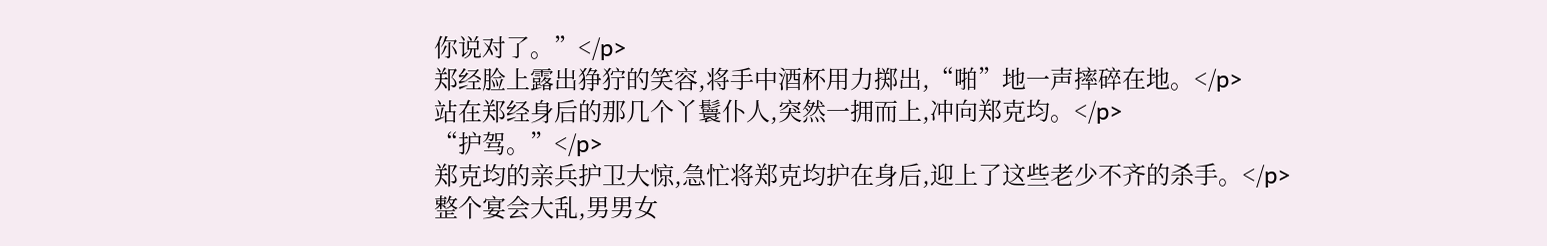你说对了。”</p>
郑经脸上露出狰狞的笑容,将手中酒杯用力掷出,“啪”地一声摔碎在地。</p>
站在郑经身后的那几个丫鬟仆人,突然一拥而上,冲向郑克均。</p>
“护驾。”</p>
郑克均的亲兵护卫大惊,急忙将郑克均护在身后,迎上了这些老少不齐的杀手。</p>
整个宴会大乱,男男女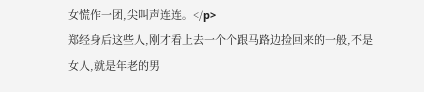女慌作一团,尖叫声连连。</p>
郑经身后这些人,刚才看上去一个个跟马路边捡回来的一般,不是女人,就是年老的男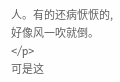人。有的还病恹恹的,好像风一吹就倒。</p>
可是这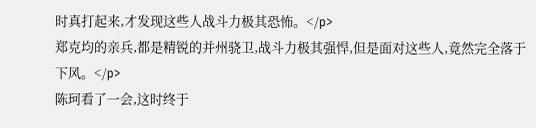时真打起来,才发现这些人战斗力极其恐怖。</p>
郑克均的亲兵,都是精锐的并州骁卫,战斗力极其强悍,但是面对这些人,竟然完全落于下风。</p>
陈珂看了一会,这时终于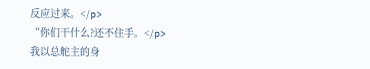反应过来。</p>
“你们干什么?还不住手。</p>
我以总舵主的身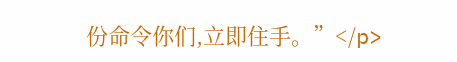份命令你们,立即住手。”</p>